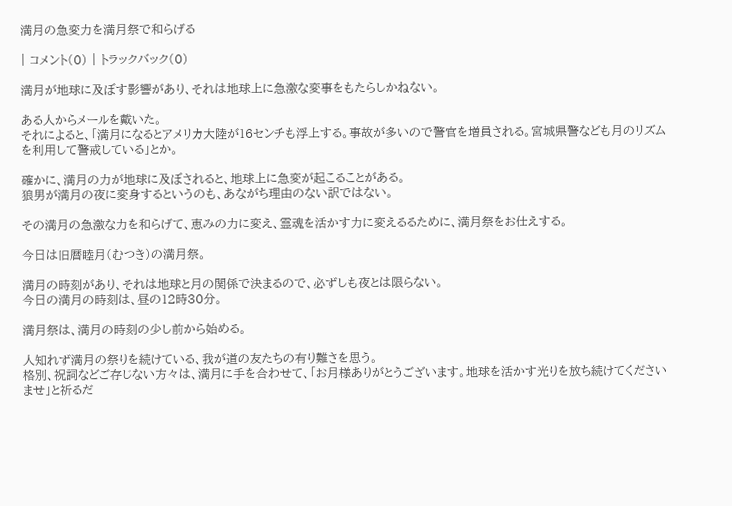満月の急変力を満月祭で和らげる

| コメント(0) | トラックバック(0)

満月が地球に及ぼす影響があり、それは地球上に急激な変事をもたらしかねない。

ある人からメールを戴いた。
それによると、「満月になるとアメリカ大陸が16センチも浮上する。事故が多いので警官を増員される。宮城県警なども月のリズムを利用して警戒している」とか。

確かに、満月の力が地球に及ぼされると、地球上に急変が起こることがある。
狼男が満月の夜に変身するというのも、あながち理由のない訳ではない。

その満月の急激な力を和らげて、恵みの力に変え、霊魂を活かす力に変えるるために、満月祭をお仕えする。

今日は旧暦睦月(むつき)の満月祭。

満月の時刻があり、それは地球と月の関係で決まるので、必ずしも夜とは限らない。
今日の満月の時刻は、昼の12時30分。

満月祭は、満月の時刻の少し前から始める。

人知れず満月の祭りを続けている、我が道の友たちの有り難さを思う。
格別、祝詞などご存じない方々は、満月に手を合わせて、「お月様ありがとうございます。地球を活かす光りを放ち続けてくださいませ」と祈るだ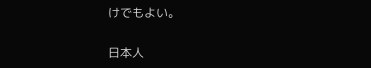けでもよい。

日本人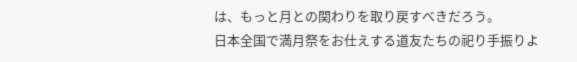は、もっと月との関わりを取り戻すべきだろう。
日本全国で満月祭をお仕えする道友たちの祀り手振りよ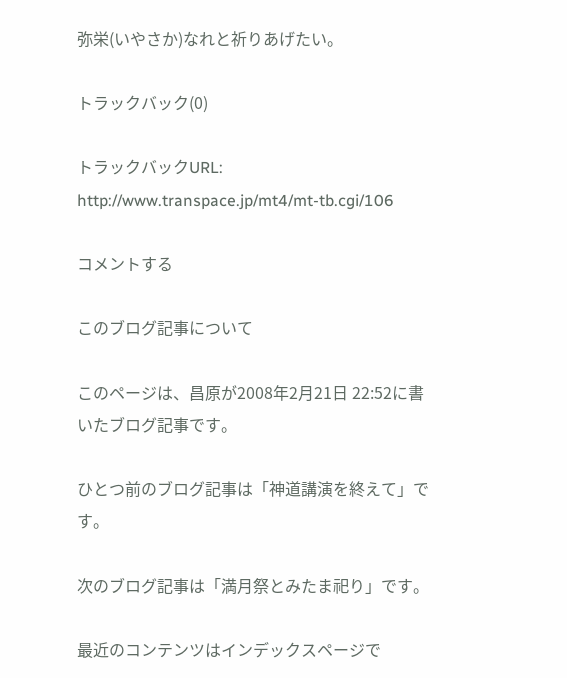弥栄(いやさか)なれと祈りあげたい。

トラックバック(0)

トラックバックURL: http://www.transpace.jp/mt4/mt-tb.cgi/106

コメントする

このブログ記事について

このページは、昌原が2008年2月21日 22:52に書いたブログ記事です。

ひとつ前のブログ記事は「神道講演を終えて」です。

次のブログ記事は「満月祭とみたま祀り」です。

最近のコンテンツはインデックスページで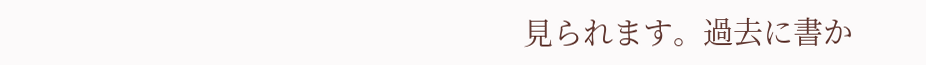見られます。過去に書か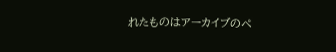れたものはアーカイブのペ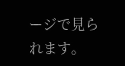ージで見られます。